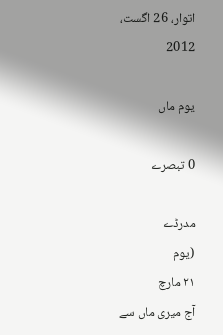اتوار، 26 اگست، 2012

یوم ماں

0 تبصرے

مدرڈے
(یوم
۲۱ مارچ
آج میری ماں سے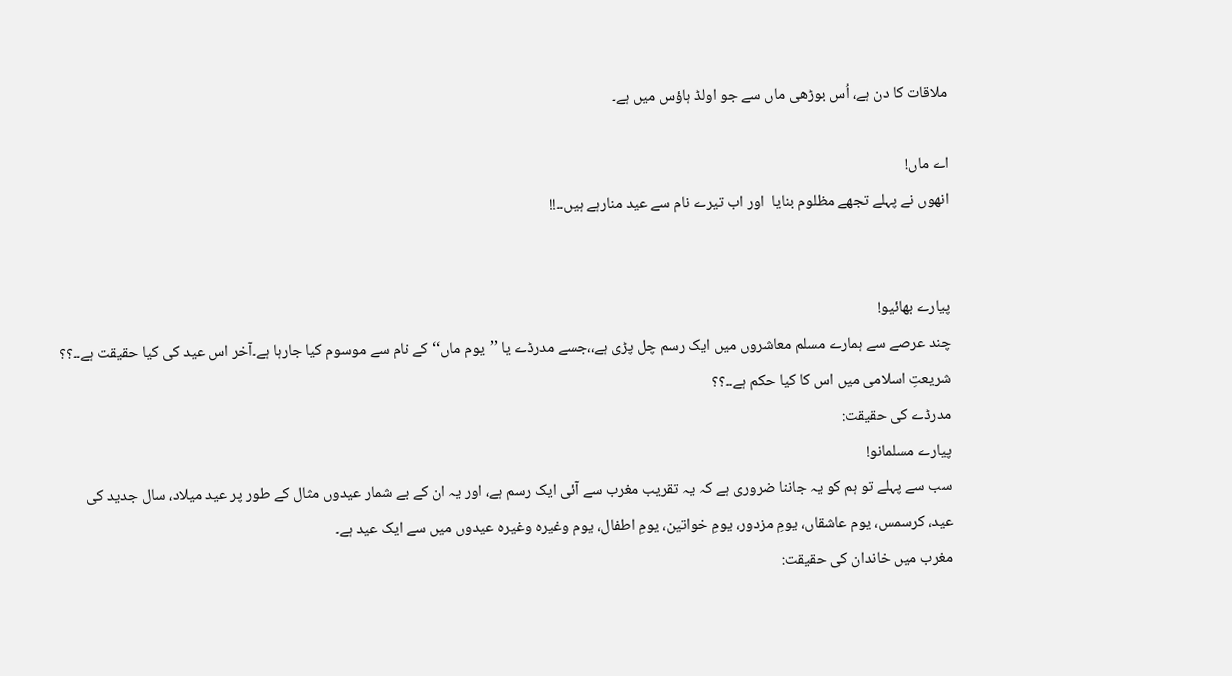ملاقات کا دن ہے، اُس بوڑھی ماں سے جو اولڈ ہاؤس میں ہے۔

اے ماں!
انھوں نے پہلے تجھے مظلوم بنایا  اور اب تیرے نام سے عید منارہے ہیں۔۔!!


پیارے بھائیو!
چند عرصے سے ہمارے مسلم معاشروں میں ایک رسم چل پڑی ہے،،جسے مدرڈے یا ’’یوم ماں‘‘ کے نام سے موسوم کیا جارہا ہے۔آخر اس عید کی کیا حقیقت ہے۔۔؟؟ شریعتِ اسلامی میں اس کا کیا حکم ہے۔۔؟؟
مدرڈے کی حقیقت:
پیارے مسلمانو!
سب سے پہلے تو ہم کو یہ جاننا ضروری ہے کہ یہ تقریب مغرب سے آئی ایک رسم ہے، اور یہ ان کے بے شمار عیدوں مثال کے طور پر عید میلاد، سال جدید کی عید، کرسمس، یوم عاشقاں، یومِ مزدور، یومِ خواتین، یومِ اطفال، یوم وغیرہ وغیرہ عیدوں میں سے ایک عید ہے۔
مغرب میں خاندان کی حقیقت: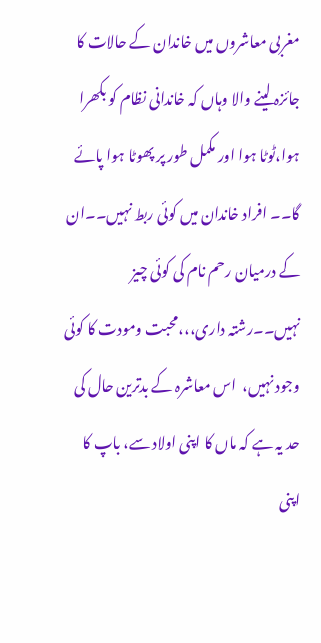مغربی معاشروں میں خاندان کے حالات کا جائزہ لینے والا وہاں کہ خاندانی نظام کو بکھرا ہوا،ٹوٹا ہوا اور مکمل طور پر پھوٹا ہوا پائے گا۔۔ افراد خاندان میں کوئی ربط نہیں۔۔ان کے درمیان رحم نام کی کوئی چیز نہیں۔۔رشتہ داری،،،محبت ومودت کا کوئی وجود نہیں،  اس معاشرہ کے بدترین حال کی حد یہ ہے کہ ماں کا اپنی اولاد سے، باپ کا اپنی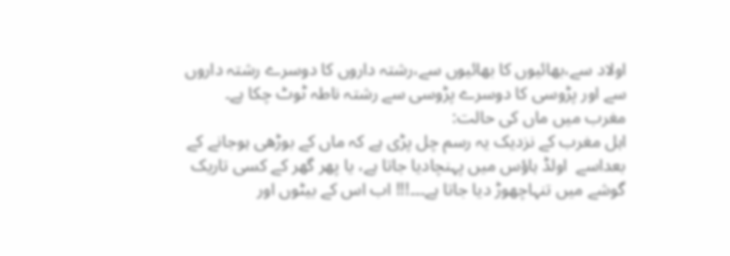اولاد سے،بھائیوں کا بھائیوں سے،رشتہ داروں کا دوسرے رشتہ داروں سے اور پڑوسی کا دوسرے پڑوسی سے رشتہ ناطہ ٹوٹ چکا ہے۔
مغرب میں ماں کی حالت:
اہل مغرب کے نزدیک یہ رسم چل پڑی ہے کہ ماں کے بوڑھی ہوجانے کے بعداسے  اولڈ ہاؤس میں پہنچادیا جاتا ہے، یا پھر گھر کے کسی تاریک  گوشے میں تنہاچھوڑ دیا جاتا ہے۔۔۔!!! اب اس کے بیٹوں اور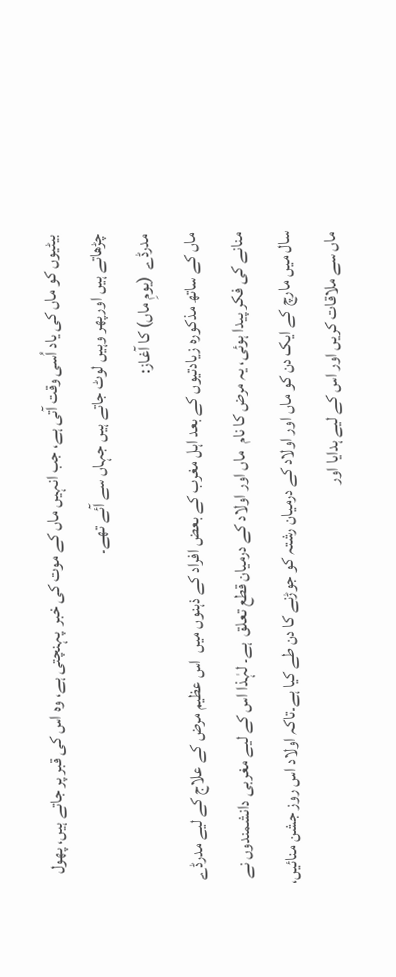بیٹیوں کو ماں کی یاد اُسی وقت آتی ہے، جب انہیں ماں کے موت کی خبر  پہنچتی ہے، وہ اس کی قبر پر جاتے ہیں، پھول چڑھاتے ہیں اورپھر وہیں لوٹ جاتے ہیں جہاں سے آئے تھے۔
مدرڈے  (یومِ ماں) کا آغاز:
ماں کے ساتھ مذکورہ زیادتیوں کے بعد اہل مغرب کے بعض افراد کے ذہنوں میں  اس عظیم مرض کے علاج کے لیے مدرڈے  منانے کی فکر پیدا ہوئی، یہ مرض کا نام  ماں اور اولاد کے درمیان قطع تعلق  ہے۔ لہٰذا اس کے لیے مغربی دانشمندوں نے  سال میں مارچ کے ایک دن کو ماں اور اولاد کے درمیان رشتہ کو جوڑنے کا دن طے کیا ہے۔تاکہ اولاد اس روز جشن منائیں، ماں سے ملاقات کریں اور اس کے لیے ہدایا اور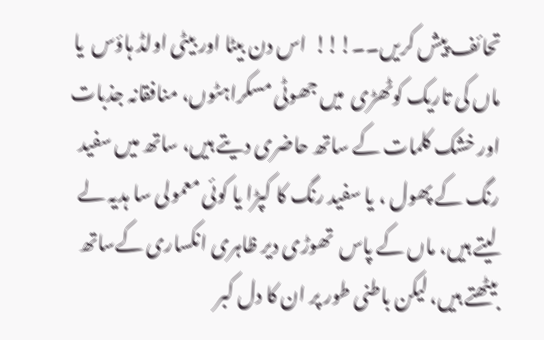تحائف پیش کریں۔۔!!!  اس دن بیٹا اور بیٹی اولڈ ہاؤس  یا ماں کی تاریک کوٹھڑی  میں جھوٹی مسکراہٹوں، منافقانہ جذبات اور خشک کلمات کے ساتھ حاضری دیتے ہیں، ساتھ میں سفید رنگ کے پھول ، یا سفید رنگ کا کپڑا یا کوئی معمولی سا ہدیہ لے لیتے ہیں، ماں کے پاس  تھوڑی دیر ظاہری انکساری کےساتھ بیٹھتے ہیں، لیکن باطنی طور پر ان کا دل کبر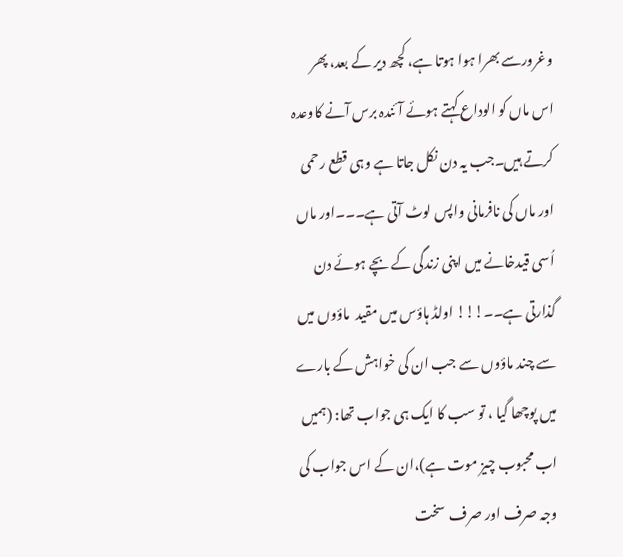وغرورسے بھرا ہوا ہوتا ہے، کچھ دیر کے بعد، پھر اس ماں کو الوداع کہتے ہوئے آئندہ برس آنے کاوعدہ کرتے ہیں۔جب یہ دن نکل جاتا ہے وہی قطع رحمی اور ماں کی نافرمانی واپس لوٹ آتی ہے۔۔۔اور ماں اُسی قیدخانے میں اپنی زندگی کے بچے ہوئے دن گذارتی ہے۔۔!!! اولڈ ہاؤس میں مقید  ماؤوں میں سے چند ماؤوں سے جب ان کی خواہش کے بارے میں پوچھا گیا ، تو سب کا ایک ہی جواب تھا: (ہمیں اب محبوب چیز موت ہے)،ان کے اس جواب کی وجہ صرف اور صرف  سخت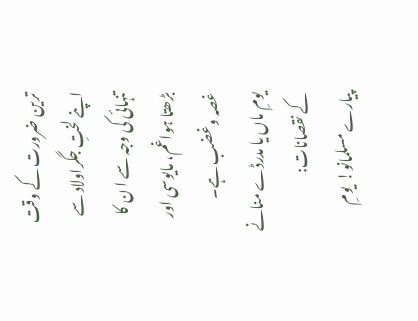ترین ضرورت کے وقت اپنے لختِ جگراولاد سے تنہائی کی وجہ سے ا ن کا بڑھتا ہواغم، مایوسی اور غصہ وغضب ہے۔
یومِ ماں یا مدرڈے منانے کے نقصانات:
پیارے مسلمانو!  یومِ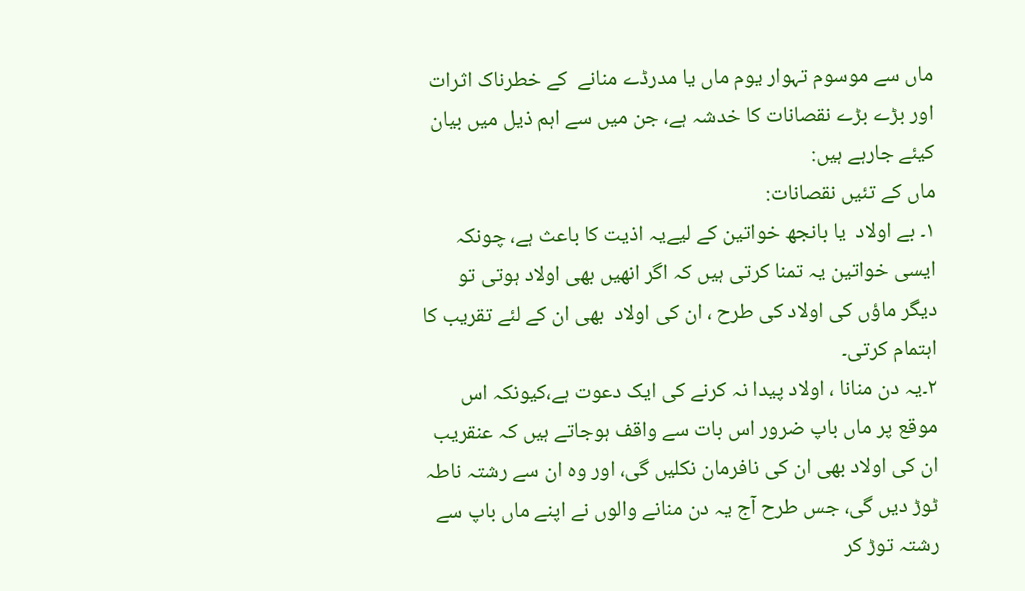ماں سے موسوم تہوار یوم ماں یا مدرڈے منانے  کے خطرناک اثرات اور بڑے بڑے نقصانات کا خدشہ ہے، جن میں سے اہم ذیل میں بیان کیئے جارہے ہیں:
ماں کے تئیں نقصانات:
۱۔ بے اولاد  یا بانجھ خواتین کے لیےیہ اذیت کا باعث ہے، چونکہ ایسی خواتین یہ تمنا کرتی ہیں کہ اگر انھیں بھی اولاد ہوتی تو دیگر ماؤں کی اولاد کی طرح ، ان کی اولاد  بھی ان کے لئے تقریب کا اہتمام کرتی۔
۲۔یہ دن منانا ، اولاد پیدا نہ کرنے کی ایک دعوت ہے،کیونکہ اس موقع پر ماں باپ ضرور اس بات سے واقف ہوجاتے ہیں کہ عنقریب ان کی اولاد بھی ان کی نافرمان نکلیں گی، اور وہ ان سے رشتہ ناطہ ٹوڑ دیں گی، جس طرح آج یہ دن منانے والوں نے اپنے ماں باپ سے رشتہ توڑ کر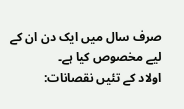صرف سال میں ایک دن ان کے لیے مخصوص کیا ہے۔
اولاد کے تئیں نقصانات: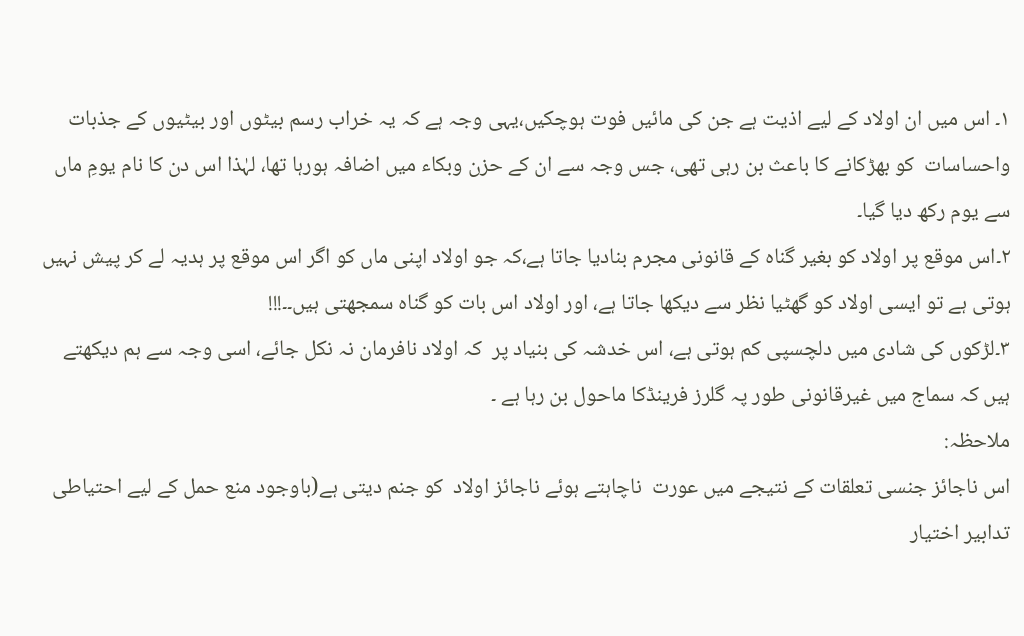۱۔ اس میں ان اولاد کے لیے اذیت ہے جن کی مائیں فوت ہوچکیں،یہی وجہ ہے کہ یہ خراب رسم بیٹوں اور بیٹیوں کے جذبات واحساسات  کو بھڑکانے کا باعث بن رہی تھی، جس وجہ سے ان کے حزن وبکاء میں اضافہ ہورہا تھا، لہٰذا اس دن کا نام یومِ ماں سے یوم رکھ دیا گیا۔
۲۔اس موقع پر اولاد کو بغیر گناہ کے قانونی مجرم بنادیا جاتا ہے،کہ جو اولاد اپنی ماں کو اگر اس موقع پر ہدیہ لے کر پیش نہیں ہوتی ہے تو ایسی اولاد کو گھٹیا نظر سے دیکھا جاتا ہے، اور اولاد اس بات کو گناہ سمجھتی ہیں۔۔!!!
۳۔لڑکوں کی شادی میں دلچسپی کم ہوتی ہے، اس خدشہ کی بنیاد پر  کہ اولاد نافرمان نہ نکل جائے، اسی وجہ سے ہم دیکھتے ہیں کہ سماج میں غیرقانونی طور پہ گلرز فرینڈکا ماحول بن رہا ہے ۔
ملاحظہ:
اس ناجائز جنسی تعلقات کے نتیجے میں عورت  ناچاہتے ہوئے ناجائز اولاد  کو جنم دیتی ہے(باوجود منع حمل کے لیے احتیاطی تدابیر اختیار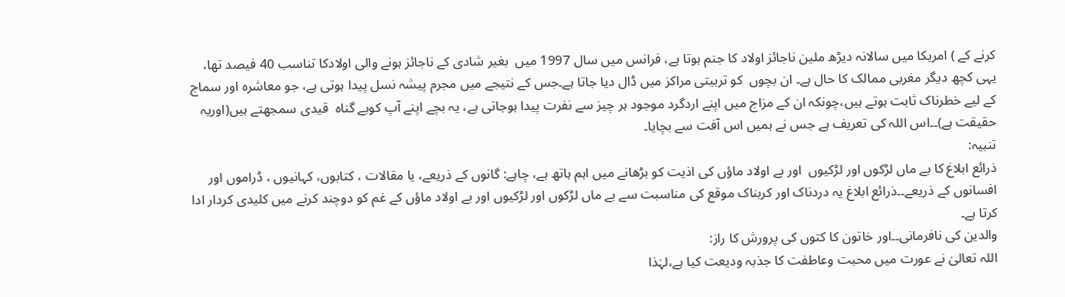کرنے کے ) امریکا میں سالانہ دیڑھ ملین ناجائز اولاد کا جنم ہوتا ہے، فرانس میں سال 1997 میں  بغیر شادی کے ناجائز ہونے والی اولادکا تناسب 40 فیصد تھا، یہی کچھ دیگر مغربی ممالک کا حال ہے۔ ان بچوں  کو تربیتی مراکز میں ڈال دیا جاتا ہے۔جس کے نتیجے میں مجرم پیشہ نسل پیدا ہوتی ہے، جو معاشرہ اور سماج کے لیے خطرناک ثابت ہوتے ہیں،چونکہ ان کے مزاج میں اپنے اردگرد موجود ہر چیز سے نفرت پیدا ہوجاتی ہے، یہ بچے اپنے آپ کوبے گناہ  قیدی سمجھتے ہیں(اوریہ حقیقت ہے)۔۔اس اللہ کی تعریف ہے جس نے ہمیں اس آفت سے بچایا۔
تنبیہ:
ذرائع ابلاغ کا بے ماں لڑکوں اور لڑکیوں  اور بے اولاد ماؤں کی اذیت کو بڑھانے میں اہم ہاتھ ہے، چاہے: گانوں کے ذریعے، یا مقالات ، کتابوں، کہانیوں ، ڈراموں اور افسانوں کے ذریعے۔۔ذرائع ابلاغ یہ دردناک اور کربناک موقع کی مناسبت سے بے ماں لڑکوں اور لڑکیوں اور بے اولاد ماؤں کے غم کو دوچند کرنے میں کلیدی کردار ادا کرتا ہے۔
والدین کی نافرمانی۔۔اور خاتون کا کتوں کی پرورش کا راز:
اللہ تعالیٰ نے عورت میں محبت وعاطفت کا جذبہ ودیعت کیا ہے،لہٰذا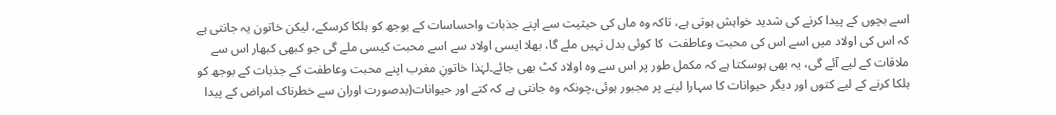اسے بچوں کے پیدا کرنے کی شدید خواہش ہوتی ہے، تاکہ وہ ماں کی حیثیت سے اپنے جذبات واحساسات کے بوجھ کو ہلکا کرسکے، لیکن خاتون یہ جانتی ہے کہ اس کی اولاد میں اسے اس کی محبت وعاطفت  کا کوئی بدل نہیں ملے گا، بھلا ایسی اولاد سے اسے محبت کیسی ملے گی جو کبھی کبھار اس سے ملاقات کے لیے آئے گی، یہ بھی ہوسکتا ہے کہ مکمل طور پر اس سے وہ اولاد کٹ بھی جائے۔لہٰذا خاتونِ مغرب اپنے محبت وعاطفت کے جذبات کے بوجھ کو ہلکا کرنے کے لیے کتوں اور دیگر حیوانات کا سہارا لینے پر مجبور ہوئی،چونکہ وہ جانتی ہے کہ کتے اور حیوانات(بدصورت اوران سے خطرناک امراض کے پیدا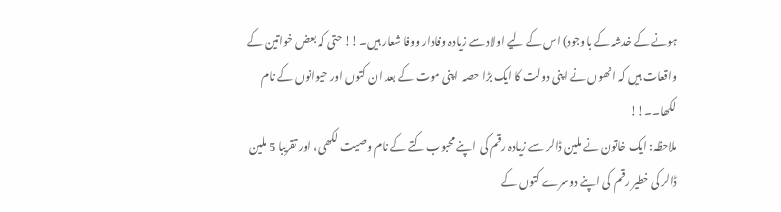ہونے کے خدشہ کے باوجود) اس کے لیے اولاد سے زیادہ وفادار ووفا شعار ہیں۔!! حتی کہ بعض خواتین کے واقعات ہیں کہ انھوں نے اپنی دولت کا ایک بڑا حصہ  اپنی موت کے بعد ان کتوں اور حیوانوں کے نام لکھا۔۔!!
ملاحظہ: ایک خاتون نے ملین ڈالر سے زیادہ رقم کی  اپنے محبوب کتے کے نام وصیت لکھی، اور تقریبا 5 ملین ڈالر کی خطیر رقم  کی اپنے دوسرے کتوں کے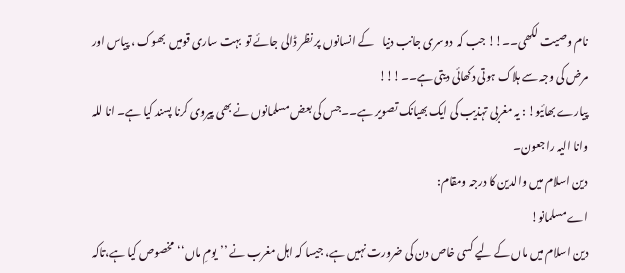نام وصیت لکھی۔۔!! جب کہ  دوسری جانب دنیا    کے انسانوں پر نظر ڈالی جائے تو  بہت ساری قومیں  بھوک ، پیاس اور مرض کی وجہ سے ہلاک ہوتی دکھائی دیتی ہے۔۔!!!
پیارے بھائیو! : یہ مغربی تہذیب کی ایک بھیانک تصویر ہے۔۔جس کی بعض مسلمانوں نے بھی پیروی کرنا پسند کیا ہے۔ انا للہ وانا الیہ راجعون۔
دین اسلام میں والدین کا درجہ ومقام:
اے مسلمانو!
دین اسلام میں ماں کے لیے کسی خاص دن کی ضرورت نہیں ہے، جیسا کہ اہل مغرب نے ’’یومِ ماں‘‘مخصوص کیا ہے،تاکہ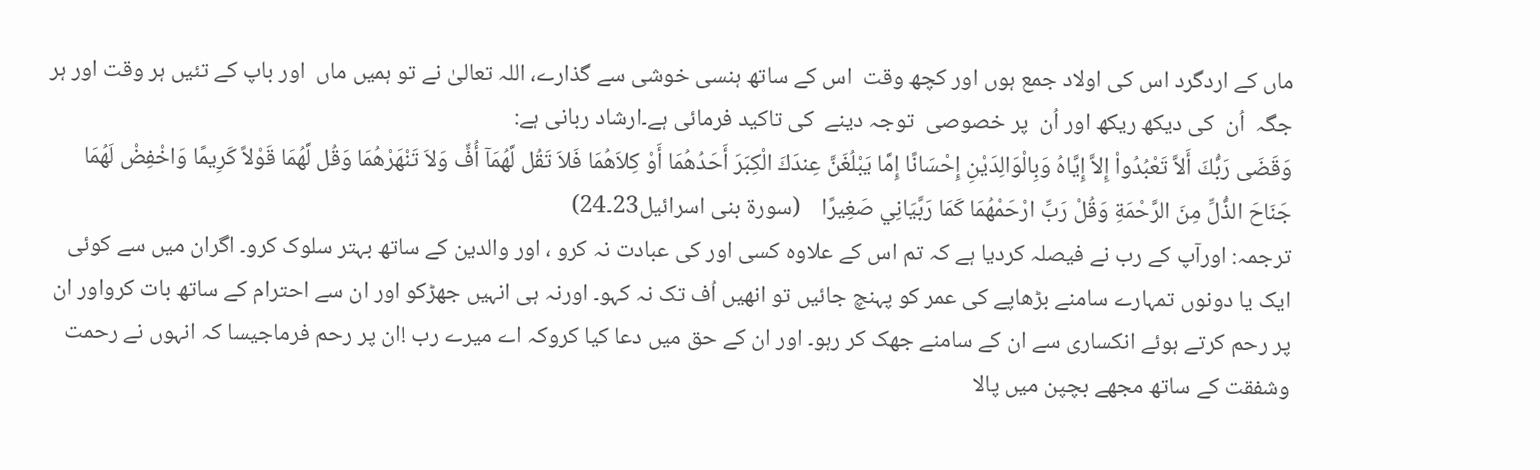ماں کے اردگرد اس کی اولاد جمع ہوں اور کچھ وقت  اس کے ساتھ ہنسی خوشی سے گذارے، اللہ تعالیٰ نے تو ہمیں ماں  اور باپ کے تئیں ہر وقت اور ہر جگہ  اُن  کی دیکھ ریکھ اور اُن  پر خصوصی  توجہ دینے  کی تاکید فرمائی ہے۔ارشاد ربانی ہے:
وَقَضَى رَبُّكَ أَلاَّ تَعْبُدُواْ إِلاَّ إِيَّاهُ وَبِالْوَالِدَيْنِ إِحْسَانًا إِمَّا يَبْلُغَنَّ عِندَكَ الْكِبَرَ أَحَدُهُمَا أَوْ كِلاَهُمَا فَلاَ تَقُل لَّهُمَآ أُفٍّ وَلاَ تَنْهَرْهُمَا وَقُل لَّهُمَا قَوْلاً كَرِيمًا وَاخْفِضْ لَهُمَا جَنَاحَ الذُّلِّ مِنَ الرَّحْمَةِ وَقُلْ رَبِّ ارْحَمْهُمَا كَمَا رَبَّيَانِي صَغِيرًا    (سورة بنی اسرائیل23۔24)
ترجمہ: اورآپ کے رب نے فیصلہ کردیا ہے کہ تم اس کے علاوہ کسی اور کی عبادت نہ کرو ، اور والدین کے ساتھ بہتر سلوک کرو۔ اگران میں سے کوئی ایک یا دونوں تمہارے سامنے بڑھاپے کی عمر کو پہنچ جائیں تو انھیں اُف تک نہ کہو۔ اورنہ ہی انہیں جھڑکو اور ان سے احترام کے ساتھ بات کرواور ان پر رحم کرتے ہوئے انکساری سے ان کے سامنے جھک کر رہو۔ اور ان کے حق میں دعا کیا کروکہ اے میرے رب !ان پر رحم فرماجیسا کہ انہوں نے رحمت وشفقت کے ساتھ مجھے بچپن میں پالا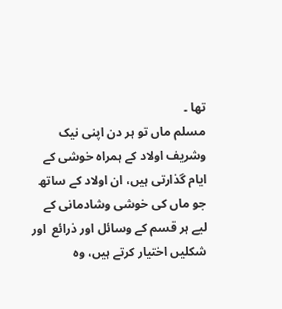تھا ۔
مسلم ماں تو ہر دن اپنی نیک وشریف اولاد کے ہمراہ خوشی کے ایام گذارتی ہیں، ان اولاد کے ساتھ جو ماں کی خوشی وشادمانی کے لیے ہر قسم کے وسائل اور ذرائع  اور شکلیں اختیار کرتے ہیں، وہ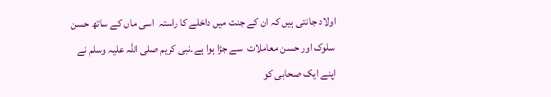اولاد جانتی ہیں کہ ان کے جنت میں داخلے کا راستہ  اسی ماں کے ساتھ حسن سلوک اور حسن معاملات  سے جڑا ہوا ہے۔نبی کریم صلی اللہ علیہ وسلم نے اپنے ایک صحابی کو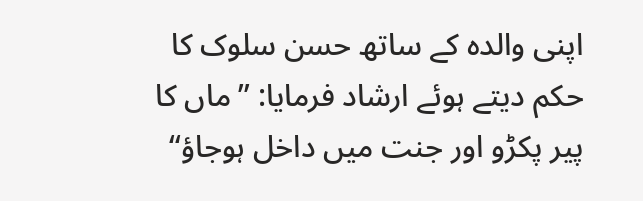اپنی والدہ کے ساتھ حسن سلوک کا حکم دیتے ہوئے ارشاد فرمایا: ’’ماں کا پیر پکڑو اور جنت میں داخل ہوجاؤ‘‘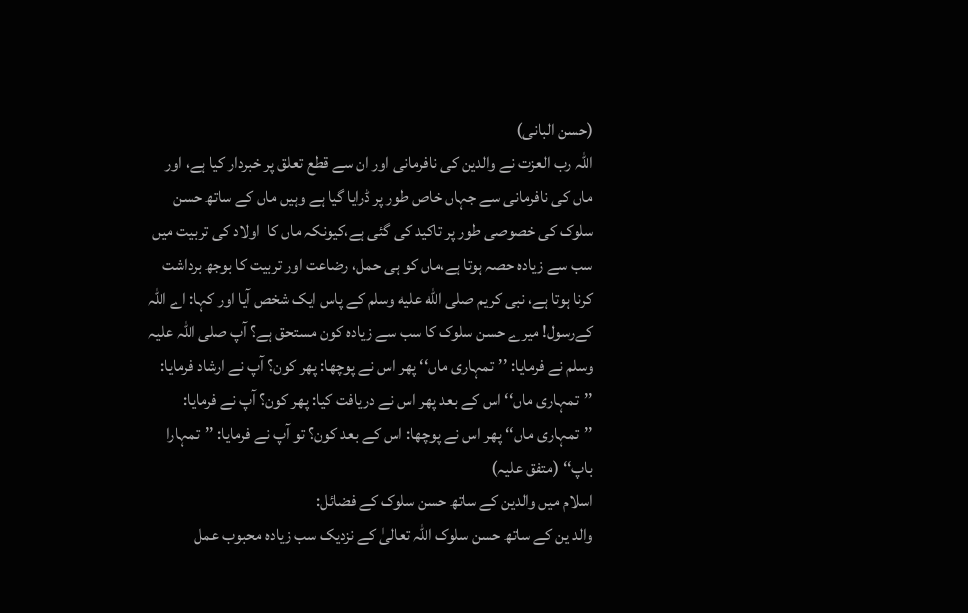(حسن البانی)
اللہ رب العزت نے والدین کی نافرمانی اور ان سے قطع تعلق پر خبردار کیا ہے، اور ماں کی نافرمانی سے جہاں خاص طور پر ڈرایا گیا ہے وہیں ماں کے ساتھ حسن سلوک کی خصوصی طور پر تاکید کی گئی ہے،کیونکہ ماں کا  اولاد کی تربیت میں سب سے زیادہ حصہ ہوتا ہے،ماں کو ہی حمل، رضاعت اور تربیت کا بوجھ برداشت کرنا ہوتا ہے، نبی کریم صلى الله عليه وسلم کے پاس ایک شخص آیا اور کہا: اے اللہ  کےرسول! میرے حسن سلوک کا سب سے زیادہ کون مستحق ہے؟ آپ صلی اللہ علیہ وسلم نے فرمایا: ’’تمہاری ماں‘‘ پھر اس نے پوچھا: پھر کون؟ آپ نے ارشاد فرمایا: ’’تمہاری ماں‘‘ اس کے بعد پھر اس نے دریافت کیا: پھر کون؟ آپ نے فرمایا: ’’تمہاری ماں‘‘ پھر اس نے پوچھا: اس کے بعد کون؟ تو آپ نے فرمایا: ’’تمہارا باپ‘‘ (متفق علیہ)
اسلام میں والدین کے ساتھ حسن سلوک کے فضائل:
والد ین کے ساتھ حسن سلوک اللہ تعالیٰ کے نزدیک سب زیادہ محبوب عمل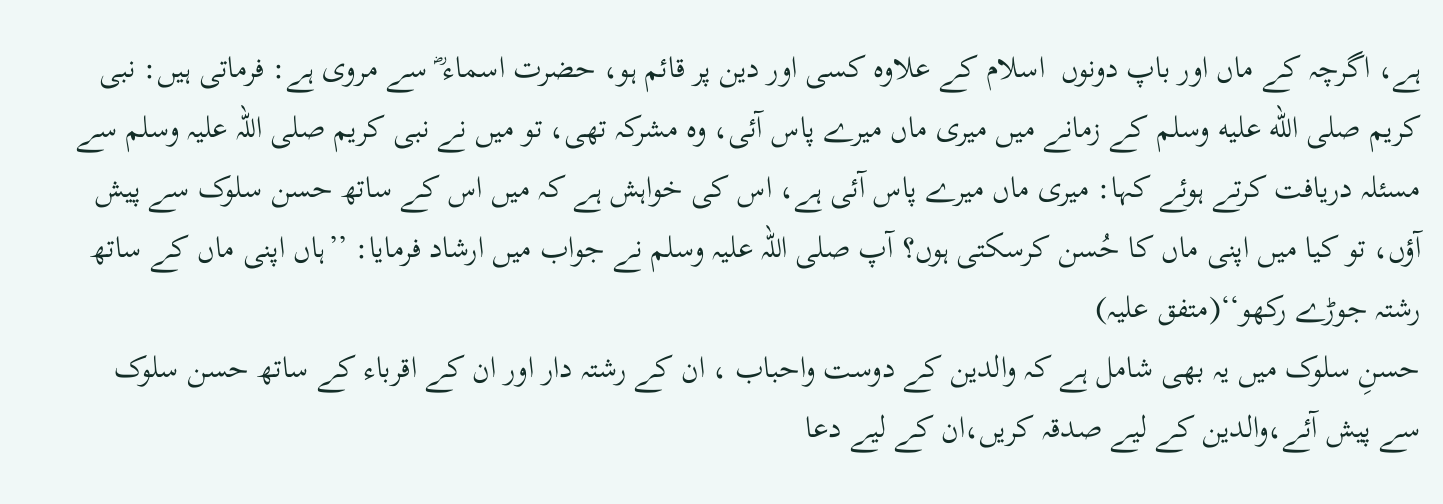ہے، اگرچہ کے ماں اور باپ دونوں  اسلام کے علاوہ کسی اور دین پر قائم ہو، حضرت اسماء ؓ سے مروی ہے: فرماتی ہیں: نبی کریم صلى الله عليه وسلم کے زمانے میں میری ماں میرے پاس آئی، وہ مشرکہ تھی، تو میں نے نبی کریم صلی اللہ علیہ وسلم سے مسئلہ دریافت کرتے ہوئے کہا: میری ماں میرے پاس آئی ہے، اس کی خواہش ہے کہ میں اس کے ساتھ حسن سلوک سے پیش آؤں، تو کیا میں اپنی ماں کا حُسن کرسکتی ہوں؟ آپ صلی اللہ علیہ وسلم نے جواب میں ارشاد فرمایا: ’’ہاں اپنی ماں کے ساتھ رشتہ جوڑے رکھو‘‘(متفق علیہ)
حسنِ سلوک میں یہ بھی شامل ہے کہ والدین کے دوست واحباب ، ان کے رشتہ دار اور ان کے اقرباء کے ساتھ حسن سلوک سے پیش آئے،والدین کے لیے صدقہ کریں،ان کے لیے دعا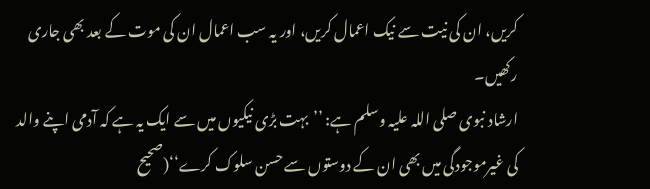کریں، ان کی نیت سے نیک اعمال کریں، اور یہ سب اعمال ان کی موت کے بعد بھی جاری رکھیں۔
ارشاد نبوی صلی اللہ علیہ وسلم ہے: ’’بہت بڑی نیکیوں میں سے ایک یہ ہے کہ آدمی اپنے والد کی غیرموجودگی میں بھی ان کے دوستوں سے حسن سلوک کرے‘‘(صحیح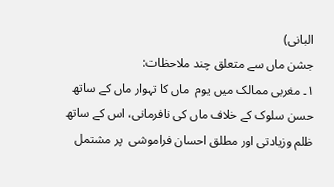البانی)
جشن ماں سے متعلق چند ملاحظات:
۱۔ مغربی ممالک میں یوم  ماں کا تہوار ماں کے ساتھ حسن سلوک کے خلاف ماں کی نافرمانی، اس کے ساتھ ظلم وزیادتی اور مطلق احسان فراموشی  پر مشتمل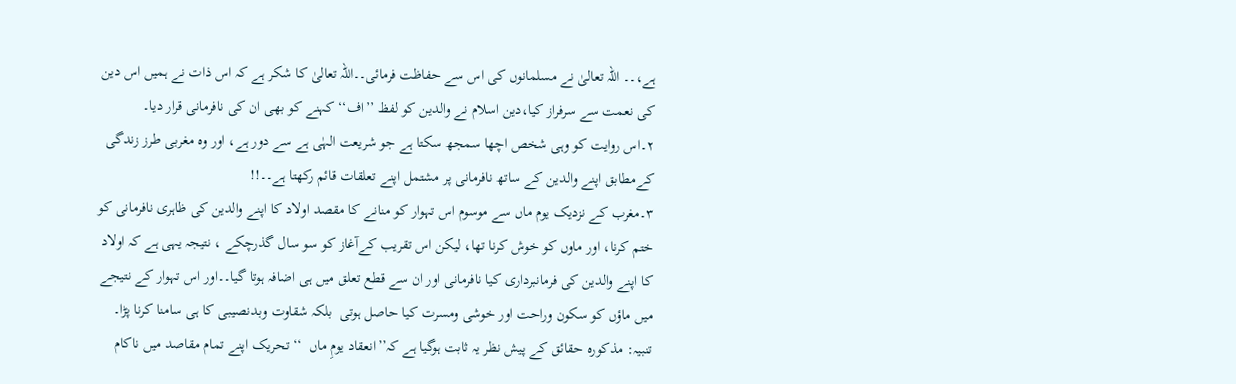ہے،۔۔ اللہ تعالیٰ نے مسلمانوں کی اس سے حفاظت فرمائی۔۔اللہ تعالیٰ کا شکر ہے کہ اس ذات نے ہمیں اس دین کی نعمت سے سرفراز کیا،دین اسلام نے والدین کو لفظ ’’اف‘‘ کہنے کو بھی ان کی نافرمانی قرار دیا۔
۲۔اس روایت کو وہی شخص اچھا سمجھ سکتا ہے جو شریعت الہٰی ہے سے دور ہے، اور وہ مغربی طرز زندگی کےمطابق اپنے والدین کے ساتھ نافرمانی پر مشتمل اپنے تعلقات قائم رکھتا ہے۔۔!!
۳۔مغرب کے نزدیک یوم ماں سے موسوم اس تہوار کو منانے کا مقصد اولاد کا اپنے والدین کی ظاہری نافرمانی کو ختم کرنا، اور ماوں کو خوش کرنا تھا، لیکن اس تقریب کےآغاز کو سو سال گذرچکے ، نتیجہ یہی ہے کہ اولاد  کا اپنے والدین کی فرمانبرداری کیا نافرمانی اور ان سے قطع تعلق میں ہی اضافہ ہوتا گیا۔۔اور اس تہوار کے نتیجے میں ماؤں کو سکون وراحت اور خوشی ومسرت کیا حاصل ہوتی  بلکہ شقاوت وبدنصیبی کا ہی سامنا کرنا پڑا۔
تنبیہ: مذکورہ حقائق کے پیش نظر یہ ثابت ہوگیا ہے کہ’’انعقاد یومِ ماں  ‘‘ تحریک اپنے تمام مقاصد میں ناکام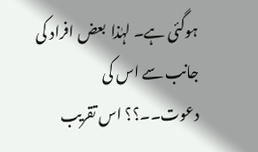ہوگئی ہے۔ لہٰذا  بعض افراد کی جانب سے اس کی دعوت۔۔؟؟ اس تقریب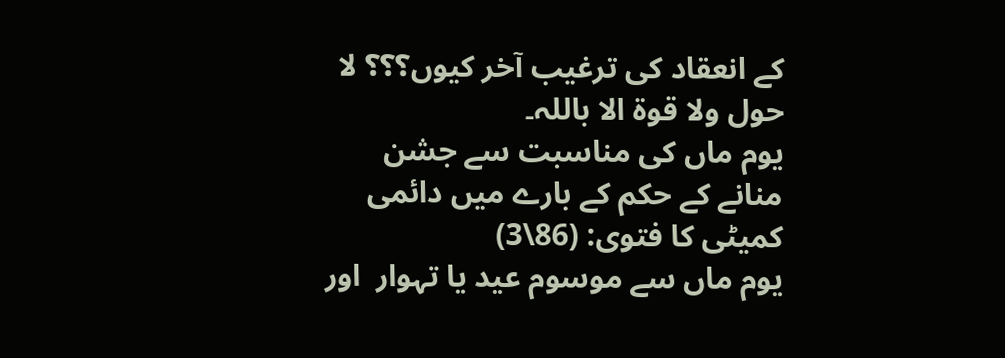کے انعقاد کی ترغیب آخر کیوں؟؟؟ لا حول ولا قوۃ الا باللہ۔
یوم ماں کی مناسبت سے جشن منانے کے حکم کے بارے میں دائمی کمیٹی کا فتوی: (86\3)
یوم ماں سے موسوم عید یا تہوار  اور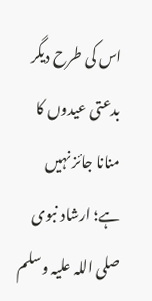اس کی طرح دیگر بدعتی عیدوں کا منانا جائز نہیں ہے؛ ارشاد نبوی صلی اللہ علیہ وسلم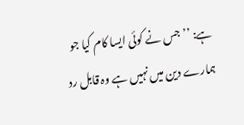ہے: ’’ جس نے کوئی ایسا کام کیا جو ہمارے دین میں نہیں ہے وہ قابل رد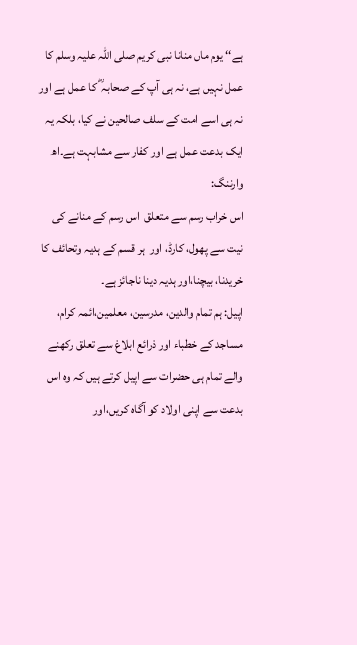ہے‘‘ یوم ماں منانا نبی کریم صلی اللہ علیہ وسلم کا عمل نہیں ہے، نہ ہی آپ کے صحابہ ؓ کا عمل ہے اور نہ ہی اسے امت کے سلف صالحین نے کیا، بلکہ یہ ایک بدعت عمل ہے اور کفار سے مشابہت ہے۔اھ
وارننگ:
اس خراب رسم سے متعلق  اس رسم کے منانے کی نیت سے پھول، کارڈ، اور  ہر قسم کے ہدیہ وتحائف کا خریدنا، بیچنا،اور ہدیہ دینا ناجائز ہے۔
اپیل: ہم تمام والدین، مدرسین، معلمین،ائمہ کرام، مساجد کے خطباء اور ذرائع ابلاغ سے تعلق رکھنے والے تمام ہی حضرات سے اپیل کرتے ہیں کہ وہ اس بدعت سے اپنی اولاد کو آگاہ کریں،اور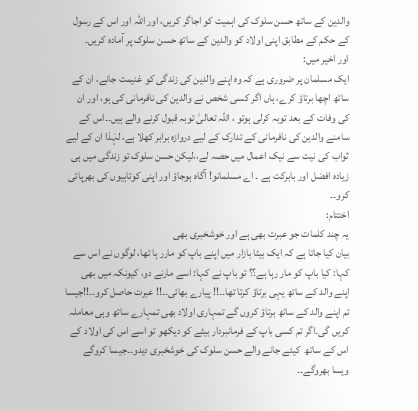والدین کے ساتھ حسن سلوک کی اہمیت کو اجاگر کریں، اور اللہ اور اس کے رسول کے حکم کے مطابق اپنی اولاد کو والدین کے ساتھ حسن سلوک پر آمادہ کریں۔
اور اخیر میں:
ایک مسلمان پر ضروری ہے کہ وہ اپنے والدین کی زندگی کو غنیمت جانے، ان کے ساتھ اچھا برتاؤ کرے، ہاں اگر کسی شخص نے والدین کی نافرمانی کی ہو، اور ان کی وفات کے بعد توبہ کرلی ہوتو ، اللہ تعالیٰ توبہ قبول کرنے والے ہیں۔۔اس کے سامنے والدین کی نافرمانی کے تدارک کے لیے دروازہ برابر کھلا ہے، لہٰذا ان کے لیے ثواب کی نیت سے نیک اعمال میں حصہ لے،،لیکن حسن سلوک تو زندگی میں ہی زیادہ افضل اور بابرکت ہے ۔ اے مسلمانو! آگاہ ہوجاؤ اور اپنی کوتاہیوں کی بھرپائی کرو۔۔
اختتام:
یہ چند کلمات جو عبرت بھی ہے اور خوشخبری بھی
بیان کیا جاتا ہے کہ ایک بیٹا بازار میں اپنے باپ کو مارر ہا تھا، لوگوں نے اس سے کہا: کیا باپ کو مار رہا ہے؟؟ تو باپ نے کہا: اسے مارنے دو، کیونکہ میں بھی اپنے والد کے ساتھ یہی برتاؤ کرتا تھا۔۔!! پیارے بھائی۔۔!! عبرت حاصل کرو۔۔!!جیسا تم اپنے والد کے ساتھ برتاؤ کروں گے تمہاری اولاد بھی تمہارے ساتھ وہی معاملہ کریں گی۔اگر تم کسی باپ کے فرمانبردار بیٹے کو دیکھو تو اسے اس کی اولاد کے اس کے ساتھ  کیئے جانے والے حسن سلوک کی خوشخبری دیدو۔۔جیسا کروگے ویسا بھروگے۔۔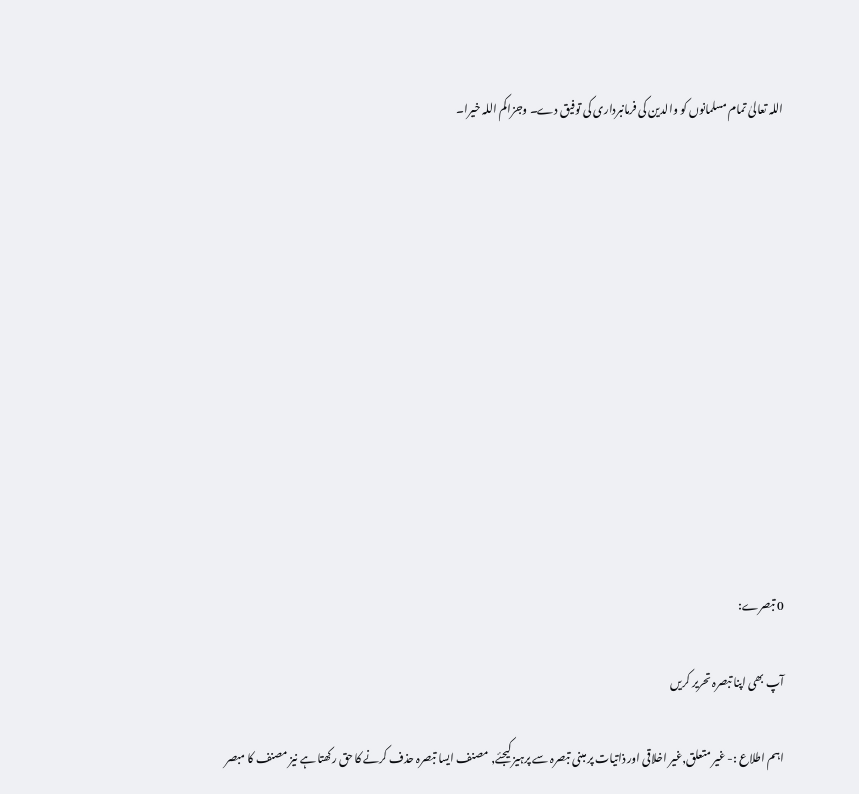اللہ تعالیٰ تمام مسلمانوں کو والدین کی فرمانبرداری کی توفیق دے۔ وجزاکم اللہ خیرا۔












0 تبصرے:

آپ بھی اپنا تبصرہ تحریر کریں

اہم اطلاع :- غیر متعلق,غیر اخلاقی اور ذاتیات پر مبنی تبصرہ سے پرہیز کیجئے, مصنف ایسا تبصرہ حذف کرنے کا حق رکھتا ہے نیز مصنف کا مبصر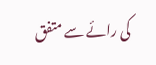کی رائے سے متفق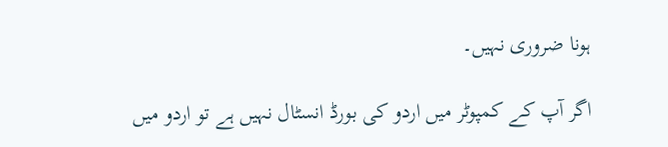ہونا ضروری نہیں۔

اگر آپ کے کمپوٹر میں اردو کی بورڈ انسٹال نہیں ہے تو اردو میں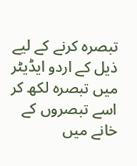تبصرہ کرنے کے لیے ذیل کے اردو ایڈیٹر میں تبصرہ لکھ کر اسے تبصروں کے خانے میں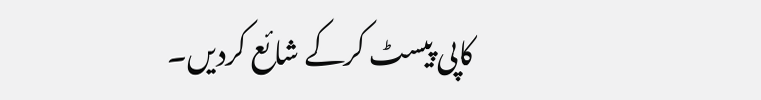کاپی پیسٹ کرکے شائع کردیں۔